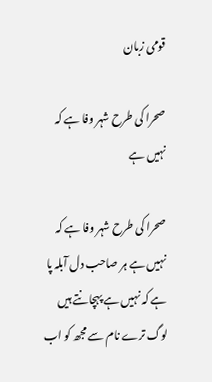قومی زبان

صحرا کی طرح شہر وفا ہے کہ نہیں ہے

صحرا کی طرح شہر وفا ہے کہ نہیں ہے ہر صاحب دل آبلہ پا ہے کہ نہیں ہے پہچانتے ہیں لوگ ترے نام سے مجھ کو اب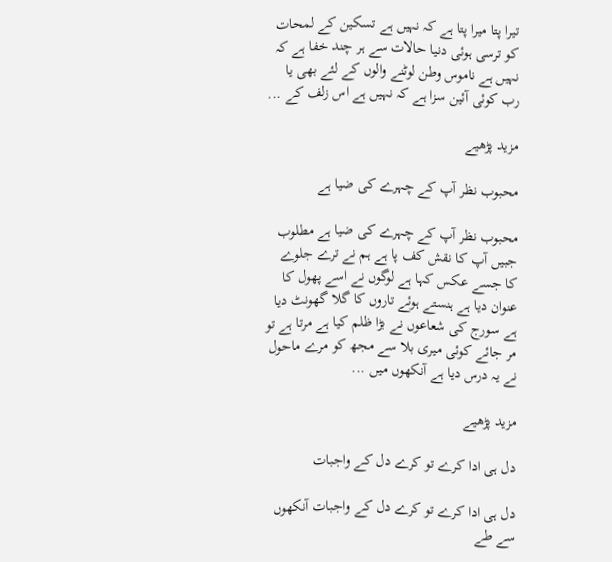تیرا پتا میرا پتا ہے کہ نہیں ہے تسکین کے لمحات کو ترسی ہوئی دنیا حالات سے ہر چند خفا ہے کہ نہیں ہے ناموس وطن لوٹنے والوں کے لئے بھی یا رب کوئی آئین سزا ہے کہ نہیں ہے اس زلف کے ...

مزید پڑھیے

محبوب نظر آپ کے چہرے کی ضیا ہے

محبوب نظر آپ کے چہرے کی ضیا ہے مطلوب جبیں آپ کا نقش کف پا ہے ہم نے ترے جلوے کا جسے عکس کہا ہے لوگوں نے اسے پھول کا عنوان دیا ہے ہنستے ہوئے تاروں کا گلا گھونٹ دیا ہے سورج کی شعاعوں نے بڑا ظلم کیا ہے مرتا ہے تو مر جائے کوئی میری بلا سے مجھ کو مرے ماحول نے یہ درس دیا ہے آنکھوں میں ...

مزید پڑھیے

دل ہی ادا کرے تو کرے دل کے واجبات

دل ہی ادا کرے تو کرے دل کے واجبات آنکھوں سے طے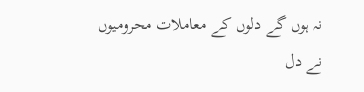نہ ہوں گے دلوں کے معاملات محرومیوں نے دل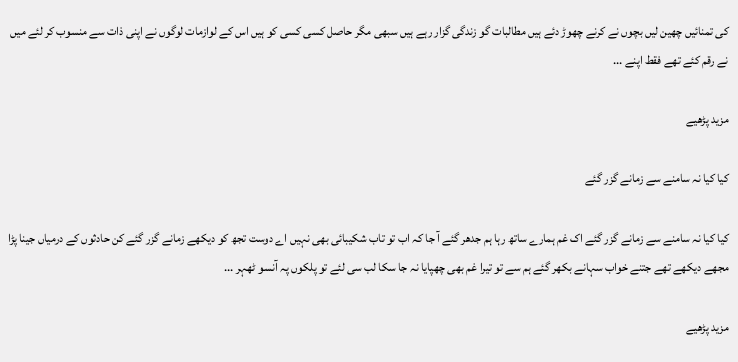کی تمنائیں چھین لیں بچوں نے کرنے چھوڑ دئے ہیں مطالبات گو زندگی گزار رہے ہیں سبھی مگر حاصل کسی کسی کو ہیں اس کے لوازمات لوگوں نے اپنی ذات سے منسوب کر لئے میں نے رقم کئے تھے فقط اپنے ...

مزید پڑھیے

کیا کیا نہ سامنے سے زمانے گزر گئے

کیا کیا نہ سامنے سے زمانے گزر گئے اک غم ہمارے ساتھ رہا ہم جدھر گئے آ جا کہ اب تو تاب شکیبائی بھی نہیں اے دوست تجھ کو دیکھے زمانے گزر گئے کن حادثوں کے درمیاں جینا پڑا مجھے دیکھے تھے جتنے خواب سہانے بکھر گئے ہم سے تو تیرا غم بھی چھپایا نہ جا سکا لب سی لئے تو پلکوں پہ آنسو ٹھہر ...

مزید پڑھیے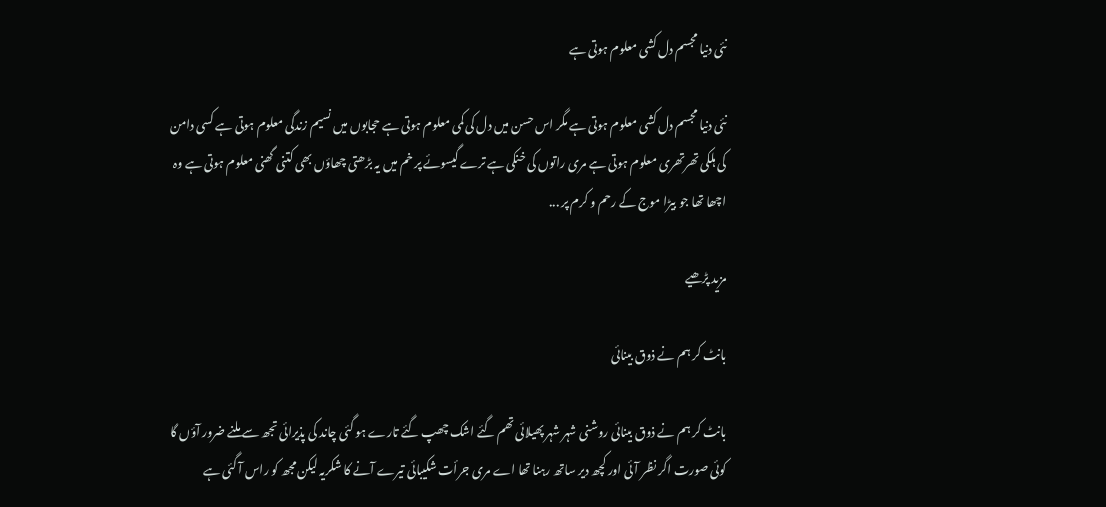نئی دنیا مجسم دل کشی معلوم ہوتی ہے

نئی دنیا مجسم دل کشی معلوم ہوتی ہے مگر اس حسن میں دل کی کمی معلوم ہوتی ہے حجابوں میں نسیم زندگی معلوم ہوتی ہے کسی دامن کی ہلکی تھرتھری معلوم ہوتی ہے مری راتوں کی خنکی ہے ترے گیسوئے پر خم میں یہ بڑھتی چھاؤں بھی کتنی گھنی معلوم ہوتی ہے وہ اچھا تھا جو بیڑا موج کے رحم و کرم پر ...

مزید پڑھیے

بانٹ کر ہم نے ذوق بینائی

بانٹ کر ہم نے ذوق بینائی روشنی شہر شہر پھیلائی تھم گئے اشک چھپ گئے تارے ہو گئی چاند کی پذیرائی تجھ سے ملنے ضرور آؤں گا کوئی صورت اگر نظر آئی اور کچھ دیر ساتھ رہنا تھا اے مری جرأت شکیبائی تیرے آنے کا شکریہ لیکن مجھ کو راس آ گئی ہے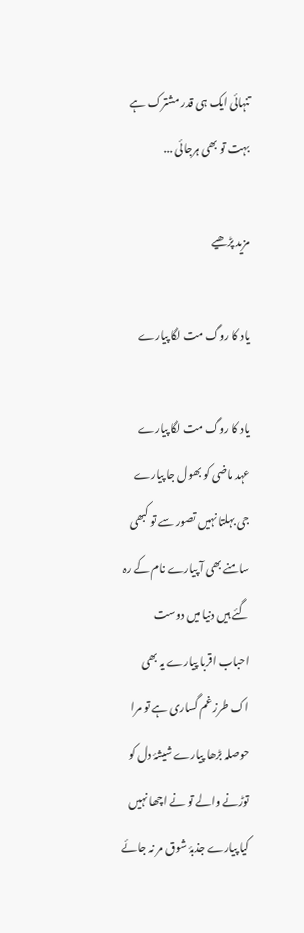تنہائی ایک ہی قدر مشترک ہے بہت تو بھی ہرجائی ...

مزید پڑھیے

یاد کا روگ مت لگا پیارے

یاد کا روگ مت لگا پیارے عہد ماضی کو بھول جا پیارے جی بہلتا نہیں تصور سے تو کبھی سامنے بھی آ پیارے نام کے رہ گئے ہیں دنیا میں دوست احباب اقربا پیارے یہ بھی اک طرز غم گساری ہے تو مرا حوصلہ بڑھا پیارے شیشۂ دل کو توڑنے والے تو نے اچھا نہیں کیا پیارے جذبۂ شوق مر نہ جائے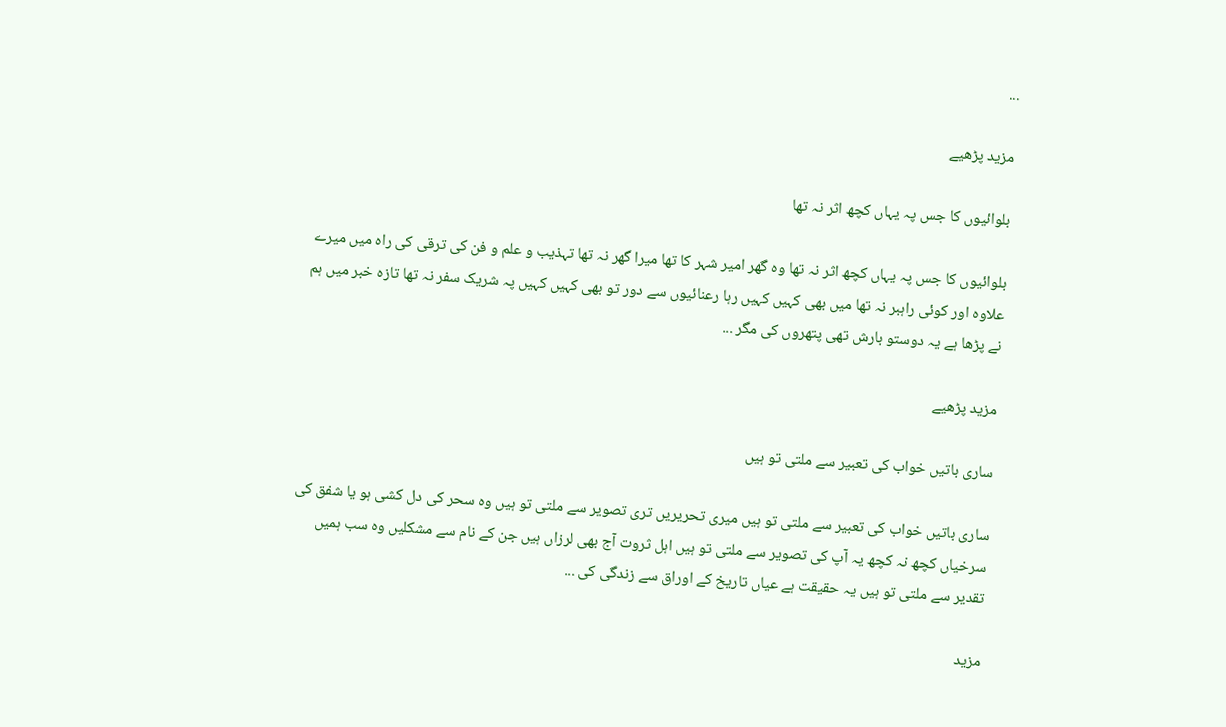...

مزید پڑھیے

بلوائیوں کا جس پہ یہاں کچھ اثر نہ تھا

بلوائیوں کا جس پہ یہاں کچھ اثر نہ تھا وہ گھر امیر شہر کا تھا میرا گھر نہ تھا تہذیب و علم و فن کی ترقی کی راہ میں میرے علاوہ اور کوئی راہبر نہ تھا میں بھی کہیں کہیں رہا رعنائیوں سے دور تو بھی کہیں کہیں پہ شریک سفر نہ تھا تازہ خبر میں ہم نے پڑھا ہے یہ دوستو بارش تھی پتھروں کی مگر ...

مزید پڑھیے

ساری باتیں خواب کی تعبیر سے ملتی تو ہیں

ساری باتیں خواب کی تعبیر سے ملتی تو ہیں میری تحریریں تری تصویر سے ملتی تو ہیں وہ سحر کی دل کشی ہو یا شفق کی سرخیاں کچھ نہ کچھ یہ آپ کی تصویر سے ملتی تو ہیں اہل ثروت آج بھی لرزاں ہیں جن کے نام سے مشکلیں وہ سب ہمیں تقدیر سے ملتی تو ہیں یہ حقیقت ہے عیاں تاریخ کے اوراق سے زندگی کی ...

مزید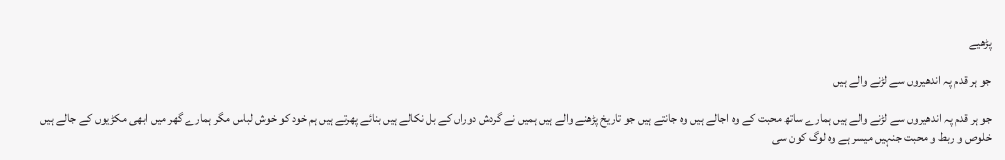پڑھیے

جو ہر قدم پہ اندھیروں سے لڑنے والے ہیں

جو ہر قدم پہ اندھیروں سے لڑنے والے ہیں ہمارے ساتھ محبت کے وہ اجالے ہیں وہ جانتے ہیں جو تاریخ پڑھنے والے ہیں ہمیں نے گردش دوراں کے بل نکالے ہیں بنائے پھرتے ہیں ہم خود کو خوش لباس مگر ہمارے گھر میں ابھی مکڑیوں کے جالے ہیں خلوص و ربط و محبت جنہیں میسر ہے وہ لوگ کون سی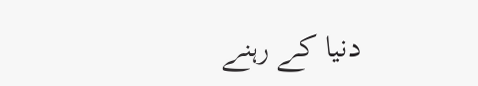دنیا کے رہنے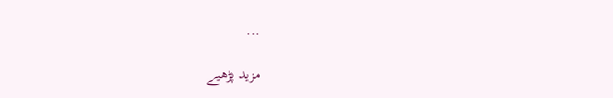...

مزید پڑھیے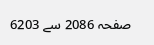صفحہ 2086 سے 6203